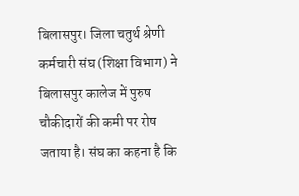बिलासपुर। जिला चतुर्थ श्रेणी कर्मचारी संघ (शिक्षा विभाग) ने बिलासपुर कालेज में पुरुष चौकीदारों की कमी पर रोष जताया है। संघ का कहना है कि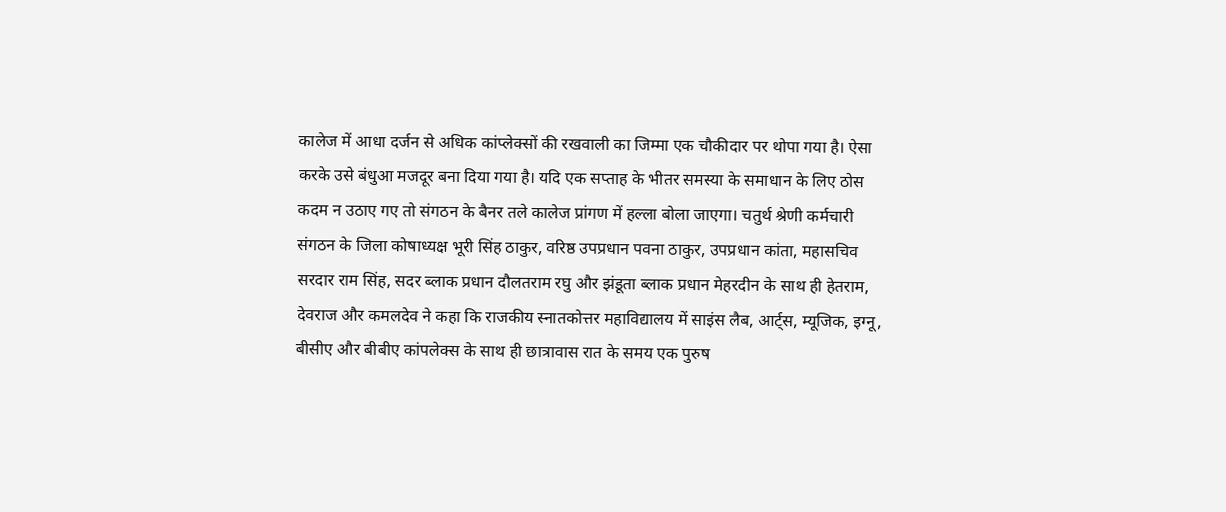कालेज में आधा दर्जन से अधिक कांप्लेक्सों की रखवाली का जिम्मा एक चौकीदार पर थोपा गया है। ऐसा करके उसे बंधुआ मजदूर बना दिया गया है। यदि एक सप्ताह के भीतर समस्या के समाधान के लिए ठोस कदम न उठाए गए तो संगठन के बैनर तले कालेज प्रांगण में हल्ला बोला जाएगा। चतुर्थ श्रेणी कर्मचारी संगठन के जिला कोषाध्यक्ष भूरी सिंह ठाकुर, वरिष्ठ उपप्रधान पवना ठाकुर, उपप्रधान कांता, महासचिव सरदार राम सिंह, सदर ब्लाक प्रधान दौलतराम रघु और झंडूता ब्लाक प्रधान मेहरदीन के साथ ही हेतराम, देवराज और कमलदेव ने कहा कि राजकीय स्नातकोत्तर महाविद्यालय में साइंस लैब, आर्ट्स, म्यूजिक, इग्नू, बीसीए और बीबीए कांपलेक्स के साथ ही छात्रावास रात के समय एक पुरुष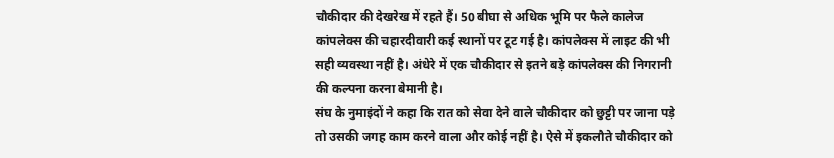चौकीदार की देखरेख में रहते हैं। 50 बीघा से अधिक भूमि पर फैले कालेज कांपलेक्स की चहारदीवारी कई स्थानों पर टूट गई है। कांपलेक्स में लाइट की भी सही व्यवस्था नहीं है। अंधेरे में एक चौकीदार से इतने बड़े कांपलेक्स की निगरानी की कल्पना करना बेमानी है।
संघ के नुमाइंदों ने कहा कि रात को सेवा देने वाले चौकीदार को छुट्टी पर जाना पड़े तो उसकी जगह काम करने वाला और कोई नहीं है। ऐसे में इकलौते चौकीदार को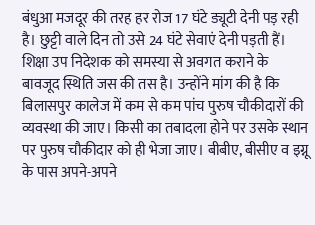बंधुआ मजदूर की तरह हर रोज 17 घंटे ड्यूटी देनी पड़ रही है। छुट्टी वाले दिन तो उसे 24 घंटे सेवाएं देनी पड़ती हैं। शिक्षा उप निदेशक को समस्या से अवगत कराने के बावजूद स्थिति जस की तस है। उन्होंने मांग की है कि बिलासपुर कालेज में कम से कम पांच पुरुष चौकीदारों की व्यवस्था की जाए। किसी का तबादला होने पर उसके स्थान पर पुरुष चौकीदार को ही भेजा जाए। बीबीए, बीसीए व इग्नू के पास अपने-अपने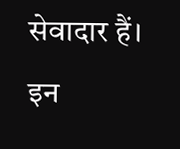सेवादार हैं। इन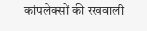कांपलेक्सों की रखवाली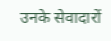उनके सेवादारों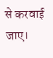से करवाई जाए।